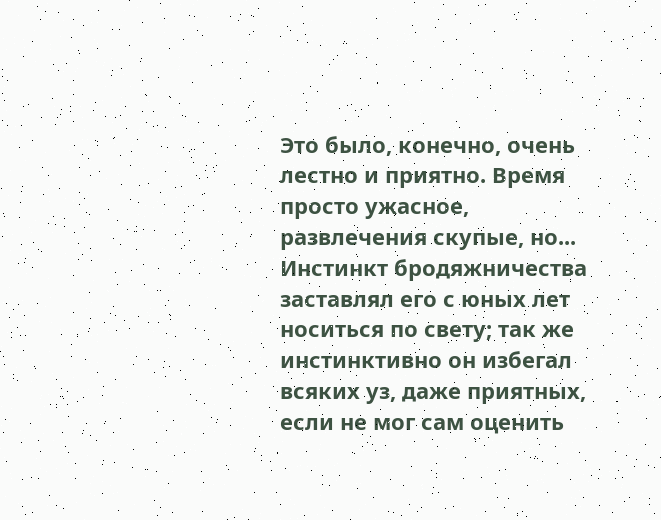Это было, конечно, очень лестно и приятно. Время просто ужасное, развлечения скупые, но... Инстинкт бродяжничества заставлял его с юных лет носиться по свету; так же инстинктивно он избегал всяких уз, даже приятных, если не мог сам оценить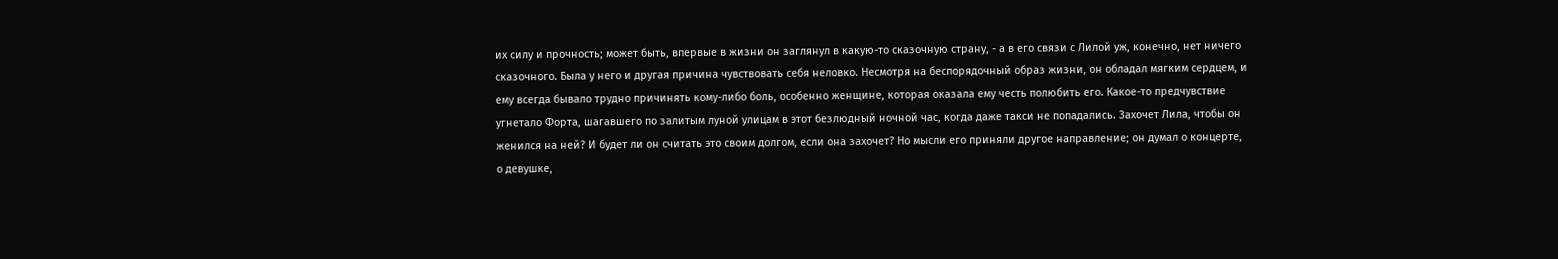их силу и прочность; может быть, впервые в жизни он заглянул в какую-то сказочную страну, - а в его связи с Лилой уж, конечно, нет ничего сказочного. Была у него и другая причина чувствовать себя неловко. Несмотря на беспорядочный образ жизни, он обладал мягким сердцем, и ему всегда бывало трудно причинять кому-либо боль, особенно женщине, которая оказала ему честь полюбить его. Какое-то предчувствие угнетало Форта, шагавшего по залитым луной улицам в этот безлюдный ночной час, когда даже такси не попадались. Захочет Лила, чтобы он женился на ней? И будет ли он считать это своим долгом, если она захочет? Но мысли его приняли другое направление; он думал о концерте, о девушке,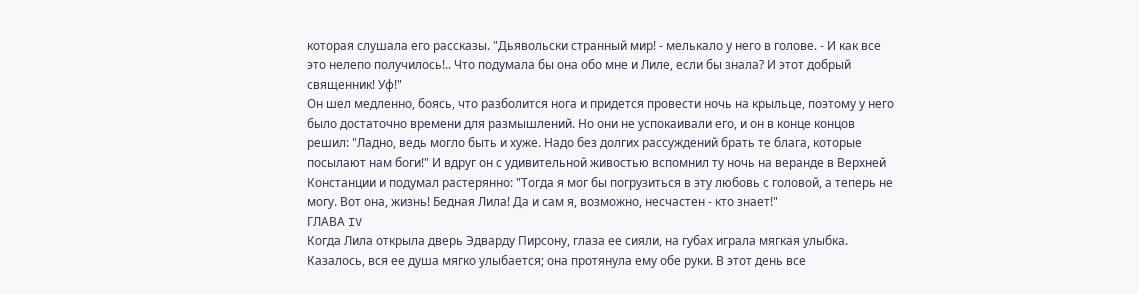которая слушала его рассказы. "Дьявольски странный мир! - мелькало у него в голове. - И как все это нелепо получилось!.. Что подумала бы она обо мне и Лиле, если бы знала? И этот добрый священник! Уф!"
Он шел медленно, боясь, что разболится нога и придется провести ночь на крыльце, поэтому у него было достаточно времени для размышлений. Но они не успокаивали его, и он в конце концов решил: "Ладно, ведь могло быть и хуже. Надо без долгих рассуждений брать те блага, которые посылают нам боги!" И вдруг он с удивительной живостью вспомнил ту ночь на веранде в Верхней Констанции и подумал растерянно: "Тогда я мог бы погрузиться в эту любовь с головой, а теперь не могу. Вот она, жизнь! Бедная Лила! Да и сам я, возможно, несчастен - кто знает!"
ГЛАВА IV
Когда Лила открыла дверь Эдварду Пирсону, глаза ее сияли, на губах играла мягкая улыбка. Казалось, вся ее душа мягко улыбается; она протянула ему обе руки. В этот день все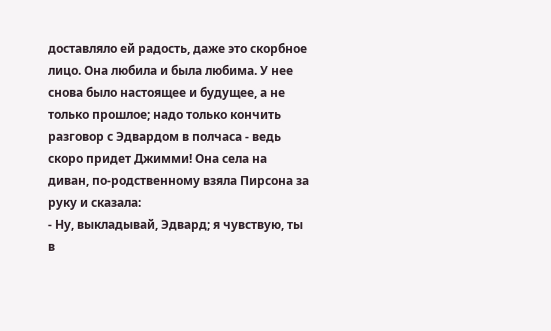доставляло ей радость, даже это скорбное лицо. Она любила и была любима. У нее снова было настоящее и будущее, а не только прошлое; надо только кончить разговор с Эдвардом в полчаса - ведь скоро придет Джимми! Она села на диван, по-родственному взяла Пирсона за руку и сказала:
- Ну, выкладывай, Эдвард; я чувствую, ты в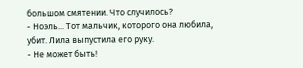большом смятении. Что случилось?
- Ноэль... Тот мальчик, которого она любила, убит. Лила выпустила его руку.
- Не может быть!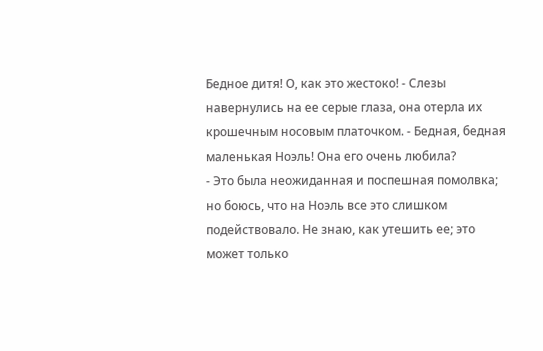Бедное дитя! О, как это жестоко! - Слезы навернулись на ее серые глаза, она отерла их крошечным носовым платочком. - Бедная, бедная маленькая Ноэль! Она его очень любила?
- Это была неожиданная и поспешная помолвка; но боюсь, что на Ноэль все это слишком подействовало. Не знаю, как утешить ее; это может только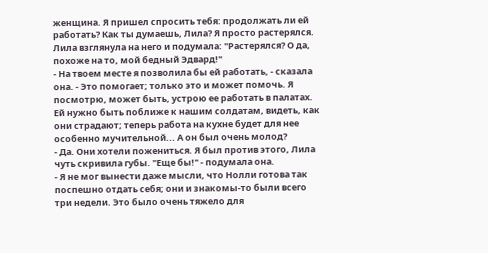женщина. Я пришел спросить тебя: продолжать ли ей работать? Как ты думаешь, Лила? Я просто растерялся.
Лила взглянула на него и подумала: "Растерялся? О да, похоже на то, мой бедный Эдвард!"
- На твоем месте я позволила бы ей работать, - сказала она. - Это помогает; только это и может помочь. Я посмотрю, может быть, устрою ее работать в палатах. Ей нужно быть поближе к нашим солдатам, видеть, как они страдают; теперь работа на кухне будет для нее особенно мучительной... А он был очень молод?
- Да. Они хотели пожениться. Я был против этого, Лила чуть скривила губы. "Еще бы!" - подумала она.
- Я не мог вынести даже мысли, что Нолли готова так поспешно отдать себя; они и знакомы-то были всего три недели. Это было очень тяжело для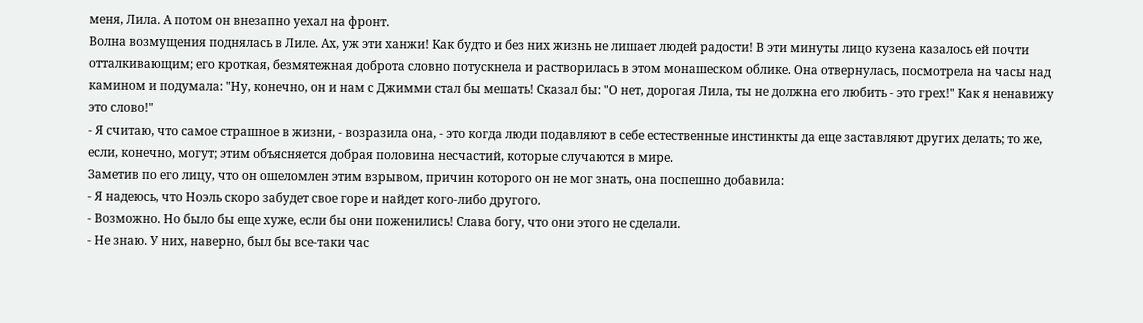меня, Лила. А потом он внезапно уехал на фронт.
Волна возмущения поднялась в Лиле. Ах, уж эти ханжи! Как будто и без них жизнь не лишает людей радости! В эти минуты лицо кузена казалось ей почти отталкивающим; его кроткая, безмятежная доброта словно потускнела и растворилась в этом монашеском облике. Она отвернулась, посмотрела на часы над камином и подумала: "Ну, конечно, он и нам с Джимми стал бы мешать! Сказал бы: "О нет, дорогая Лила, ты не должна его любить - это грех!" Как я ненавижу это слово!"
- Я считаю, что самое страшное в жизни, - возразила она, - это когда люди подавляют в себе естественные инстинкты да еще заставляют других делать; то же, если, конечно, могут; этим объясняется добрая половина несчастий, которые случаются в мире.
Заметив по его лицу, что он ошеломлен этим взрывом, причин которого он не мог знать, она поспешно добавила:
- Я надеюсь, что Ноэль скоро забудет свое горе и найдет кого-либо другого.
- Возможно. Но было бы еще хуже, если бы они поженились! Слава богу, что они этого не сделали.
- Не знаю. У них, наверно, был бы все-таки час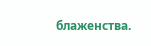блаженства.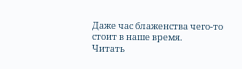Даже час блаженства чего-то стоит в наше время.
Читать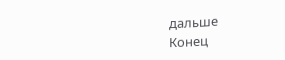дальше
Конец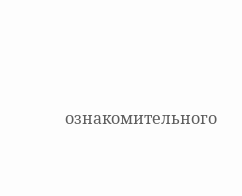ознакомительного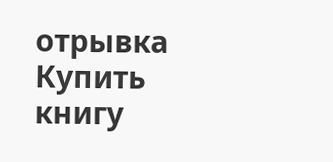отрывка
Купить книгу